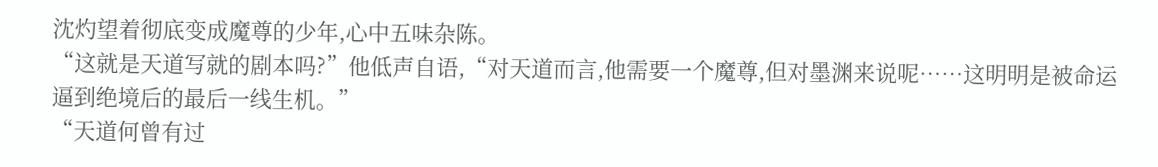沈灼望着彻底变成魔尊的少年,心中五味杂陈。
“这就是天道写就的剧本吗?”他低声自语,“对天道而言,他需要一个魔尊,但对墨渊来说呢……这明明是被命运逼到绝境后的最后一线生机。”
“天道何曾有过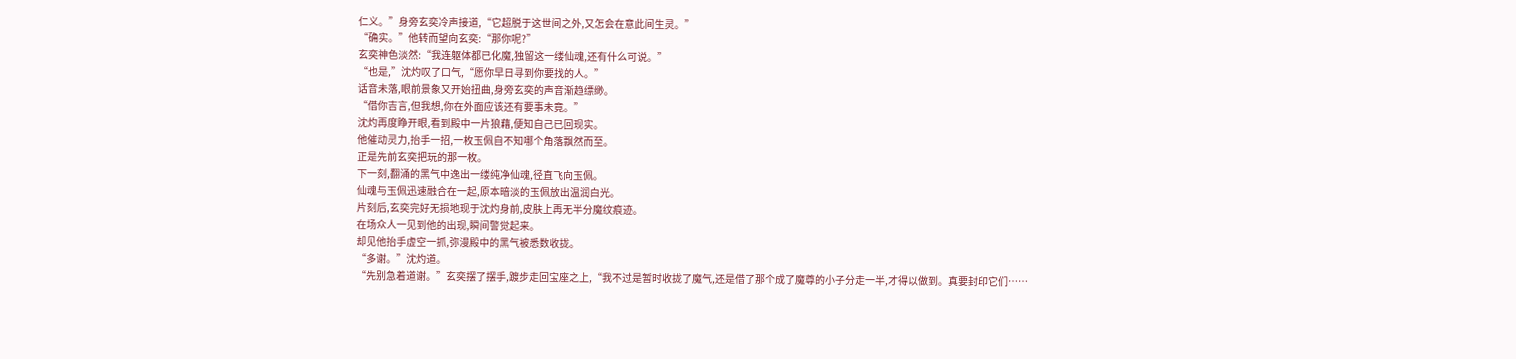仁义。”身旁玄奕冷声接道,“它超脱于这世间之外,又怎会在意此间生灵。”
“确实。”他转而望向玄奕:“那你呢?”
玄奕神色淡然:“我连躯体都已化魔,独留这一缕仙魂,还有什么可说。”
“也是,”沈灼叹了口气,“愿你早日寻到你要找的人。”
话音未落,眼前景象又开始扭曲,身旁玄奕的声音渐趋缥缈。
“借你吉言,但我想,你在外面应该还有要事未竟。”
沈灼再度睁开眼,看到殿中一片狼藉,便知自己已回现实。
他催动灵力,抬手一招,一枚玉佩自不知哪个角落飘然而至。
正是先前玄奕把玩的那一枚。
下一刻,翻涌的黑气中逸出一缕纯净仙魂,径直飞向玉佩。
仙魂与玉佩迅速融合在一起,原本暗淡的玉佩放出温润白光。
片刻后,玄奕完好无损地现于沈灼身前,皮肤上再无半分魔纹痕迹。
在场众人一见到他的出现,瞬间警觉起来。
却见他抬手虚空一抓,弥漫殿中的黑气被悉数收拢。
“多谢。”沈灼道。
“先别急着道谢。”玄奕摆了摆手,踱步走回宝座之上,“我不过是暂时收拢了魔气,还是借了那个成了魔尊的小子分走一半,才得以做到。真要封印它们……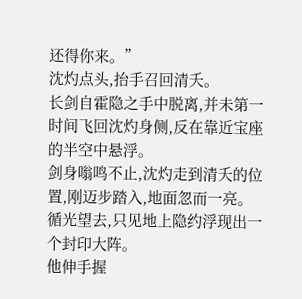还得你来。”
沈灼点头,抬手召回清夭。
长剑自霍隐之手中脱离,并未第一时间飞回沈灼身侧,反在靠近宝座的半空中悬浮。
剑身嗡鸣不止,沈灼走到清夭的位置,刚迈步踏入,地面忽而一亮。
循光望去,只见地上隐约浮现出一个封印大阵。
他伸手握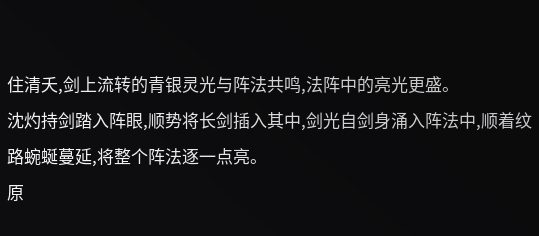住清夭,剑上流转的青银灵光与阵法共鸣,法阵中的亮光更盛。
沈灼持剑踏入阵眼,顺势将长剑插入其中,剑光自剑身涌入阵法中,顺着纹路蜿蜒蔓延,将整个阵法逐一点亮。
原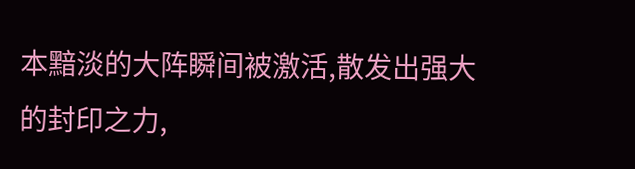本黯淡的大阵瞬间被激活,散发出强大的封印之力,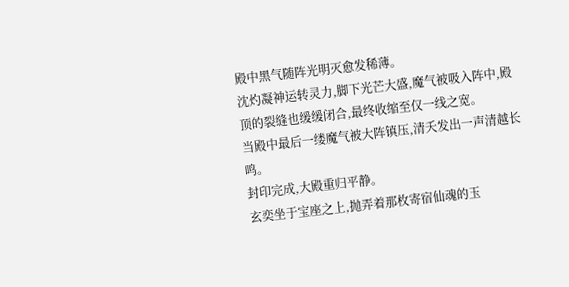殿中黑气随阵光明灭愈发稀薄。
沈灼凝神运转灵力,脚下光芒大盛,魔气被吸入阵中,殿顶的裂缝也缓缓闭合,最终收缩至仅一线之宽。
当殿中最后一缕魔气被大阵镇压,清夭发出一声清越长鸣。
封印完成,大殿重归平静。
玄奕坐于宝座之上,抛弄着那枚寄宿仙魂的玉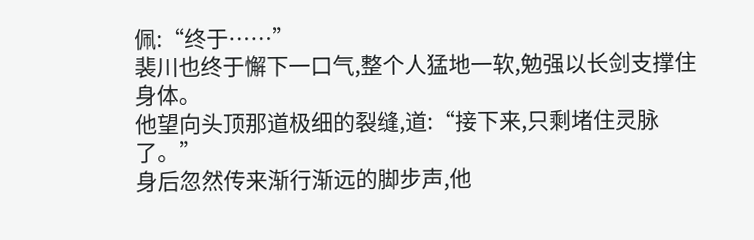佩:“终于……”
裴川也终于懈下一口气,整个人猛地一软,勉强以长剑支撑住身体。
他望向头顶那道极细的裂缝,道:“接下来,只剩堵住灵脉了。”
身后忽然传来渐行渐远的脚步声,他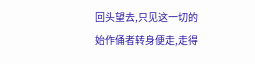回头望去,只见这一切的始作俑者转身便走,走得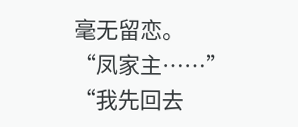毫无留恋。
“凤家主……”
“我先回去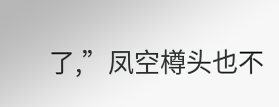了,”凤空樽头也不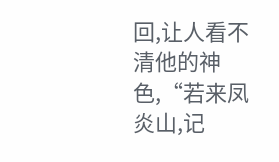回,让人看不清他的神色,“若来凤炎山,记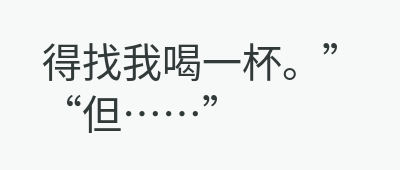得找我喝一杯。”
“但……”